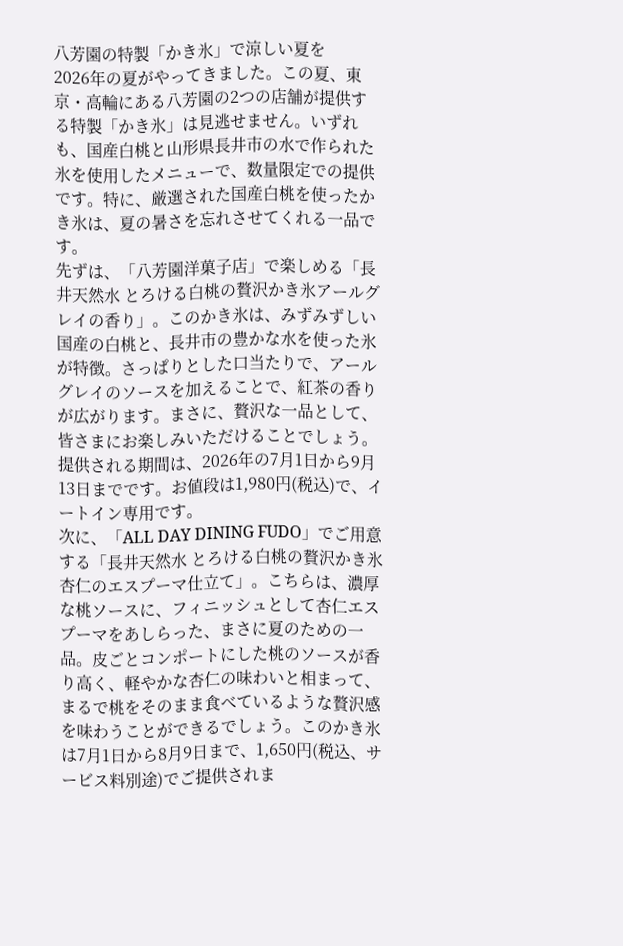八芳園の特製「かき氷」で涼しい夏を
2026年の夏がやってきました。この夏、東京・高輪にある八芳園の2つの店舗が提供する特製「かき氷」は見逃せません。いずれも、国産白桃と山形県長井市の水で作られた氷を使用したメニューで、数量限定での提供です。特に、厳選された国産白桃を使ったかき氷は、夏の暑さを忘れさせてくれる一品です。
先ずは、「八芳園洋菓子店」で楽しめる「長井天然水 とろける白桃の贅沢かき氷アールグレイの香り」。このかき氷は、みずみずしい国産の白桃と、長井市の豊かな水を使った氷が特徴。さっぱりとした口当たりで、アールグレイのソースを加えることで、紅茶の香りが広がります。まさに、贅沢な一品として、皆さまにお楽しみいただけることでしょう。提供される期間は、2026年の7月1日から9月13日までです。お値段は1,980円(税込)で、イートイン専用です。
次に、「ALL DAY DINING FUDO」でご用意する「長井天然水 とろける白桃の贅沢かき氷杏仁のエスプーマ仕立て」。こちらは、濃厚な桃ソースに、フィニッシュとして杏仁エスプーマをあしらった、まさに夏のための一品。皮ごとコンポートにした桃のソースが香り高く、軽やかな杏仁の味わいと相まって、まるで桃をそのまま食べているような贅沢感を味わうことができるでしょう。このかき氷は7月1日から8月9日まで、1,650円(税込、サービス料別途)でご提供されま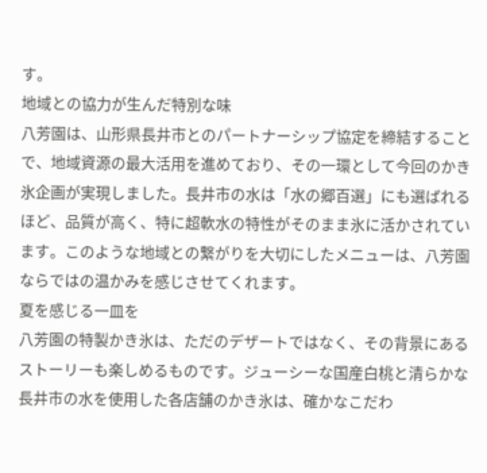す。
地域との協力が生んだ特別な味
八芳園は、山形県長井市とのパートナーシップ協定を締結することで、地域資源の最大活用を進めており、その一環として今回のかき氷企画が実現しました。長井市の水は「水の郷百選」にも選ばれるほど、品質が高く、特に超軟水の特性がそのまま氷に活かされています。このような地域との繋がりを大切にしたメニューは、八芳園ならではの温かみを感じさせてくれます。
夏を感じる一皿を
八芳園の特製かき氷は、ただのデザートではなく、その背景にあるストーリーも楽しめるものです。ジューシーな国産白桃と清らかな長井市の水を使用した各店舗のかき氷は、確かなこだわ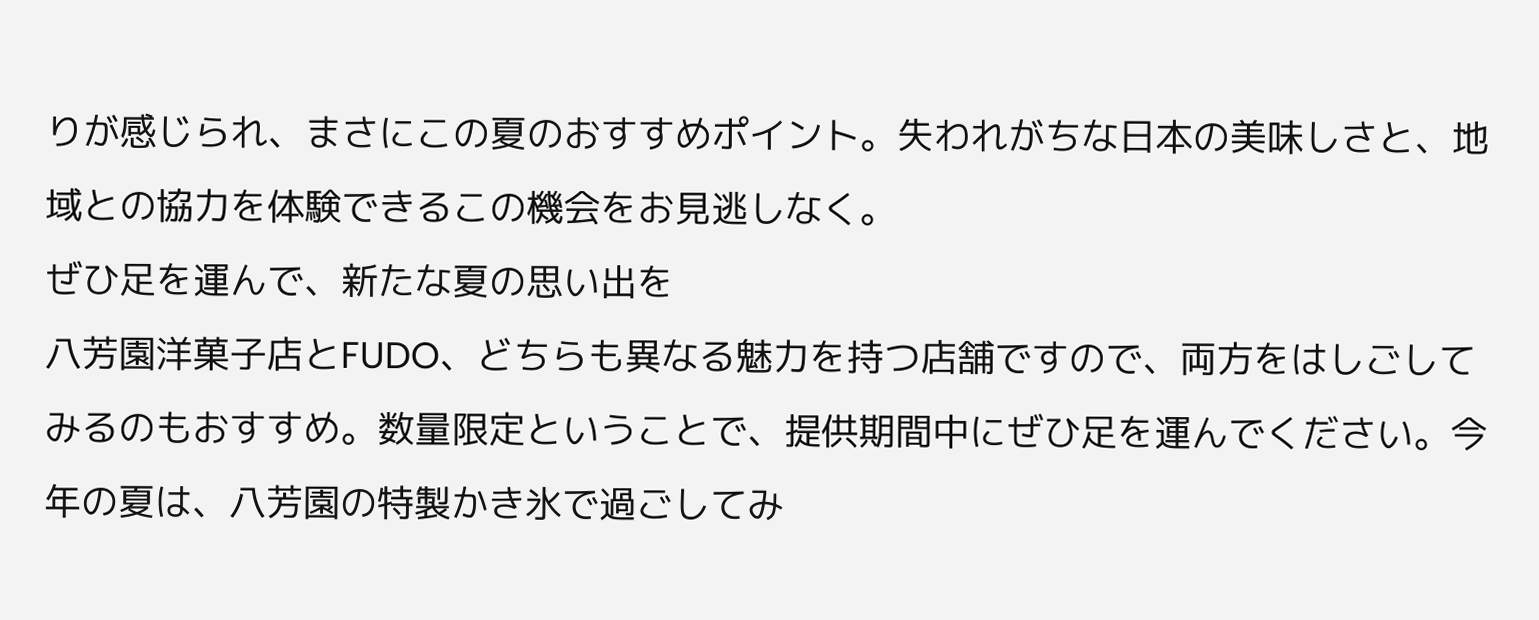りが感じられ、まさにこの夏のおすすめポイント。失われがちな日本の美味しさと、地域との協力を体験できるこの機会をお見逃しなく。
ぜひ足を運んで、新たな夏の思い出を
八芳園洋菓子店とFUDO、どちらも異なる魅力を持つ店舗ですので、両方をはしごしてみるのもおすすめ。数量限定ということで、提供期間中にぜひ足を運んでください。今年の夏は、八芳園の特製かき氷で過ごしてみ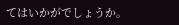てはいかがでしょうか。